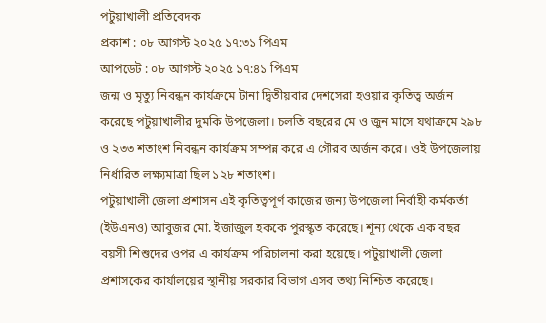পটুয়াখালী প্রতিবেদক
প্রকাশ : ০৮ আগস্ট ২০২৫ ১৭:৩১ পিএম
আপডেট : ০৮ আগস্ট ২০২৫ ১৭:৪১ পিএম
জন্ম ও মৃত্যু নিবন্ধন কার্যক্রমে টানা দ্বিতীয়বার দেশসেরা হওয়ার কৃতিত্ব অর্জন করেছে পটুয়াখালীর দুমকি উপজেলা। চলতি বছরের মে ও জুন মাসে যথাক্রমে ২৯৮ ও ২৩৩ শতাংশ নিবন্ধন কার্যক্রম সম্পন্ন করে এ গৌরব অর্জন করে। ওই উপজেলায় নির্ধারিত লক্ষ্যমাত্রা ছিল ১২৮ শতাংশ।
পটুয়াখালী জেলা প্রশাসন এই কৃতিত্বপূর্ণ কাজের জন্য উপজেলা নির্বাহী কর্মকর্তা (ইউএনও) আবুজর মো. ইজাজুল হককে পুরস্কৃত করেছে। শূন্য থেকে এক বছর বয়সী শিশুদের ওপর এ কার্যক্রম পরিচালনা করা হয়েছে। পটুয়াখালী জেলা প্রশাসকের কার্যালয়ের স্থানীয় সরকার বিভাগ এসব তথ্য নিশ্চিত করেছে।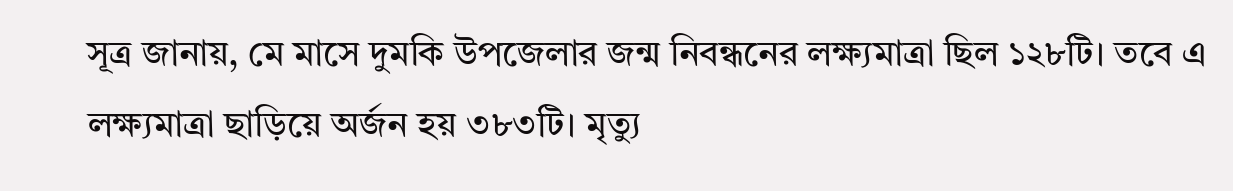সূত্র জানায়, মে মাসে দুমকি উপজেলার জন্ম নিবন্ধনের লক্ষ্যমাত্রা ছিল ১২৮টি। তবে এ লক্ষ্যমাত্রা ছাড়িয়ে অর্জন হয় ৩৮৩টি। মৃত্যু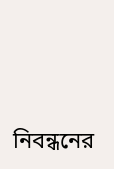নিবন্ধনের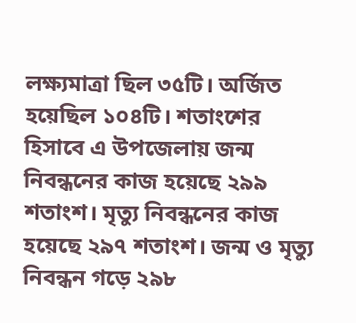লক্ষ্যমাত্রা ছিল ৩৫টি। অর্জিত হয়েছিল ১০৪টি। শতাংশের হিসাবে এ উপজেলায় জন্ম নিবন্ধনের কাজ হয়েছে ২৯৯ শতাংশ। মৃত্যু নিবন্ধনের কাজ হয়েছে ২৯৭ শতাংশ। জন্ম ও মৃত্যু নিবন্ধন গড়ে ২৯৮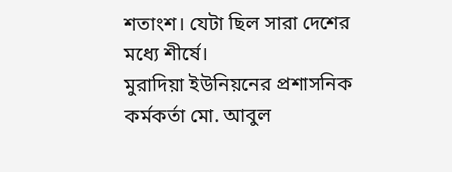শতাংশ। যেটা ছিল সারা দেশের মধ্যে শীর্ষে।
মুরাদিয়া ইউনিয়নের প্রশাসনিক কর্মকর্তা মো. আবুল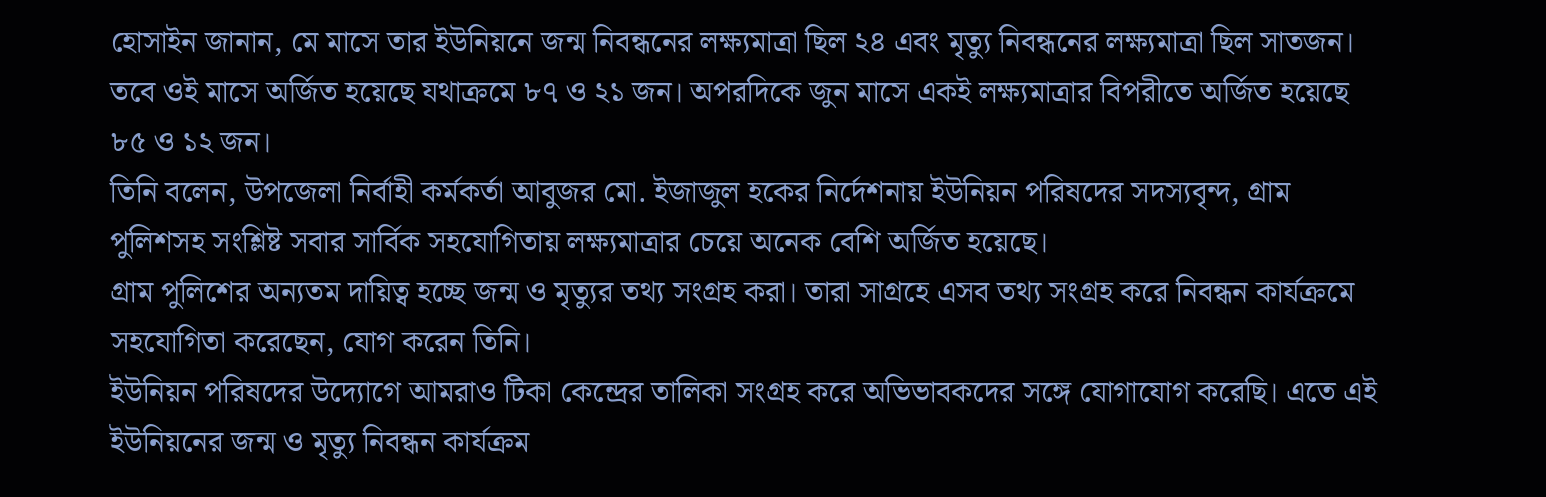হোসাইন জানান, মে মাসে তার ইউনিয়নে জন্ম নিবন্ধনের লক্ষ্যমাত্রা ছিল ২৪ এবং মৃত্যু নিবন্ধনের লক্ষ্যমাত্রা ছিল সাতজন। তবে ওই মাসে অর্জিত হয়েছে যথাক্রমে ৮৭ ও ২১ জন। অপরদিকে জুন মাসে একই লক্ষ্যমাত্রার বিপরীতে অর্জিত হয়েছে ৮৫ ও ১২ জন।
তিনি বলেন, উপজেলা নির্বাহী কর্মকর্তা আবুজর মো. ইজাজুল হকের নির্দেশনায় ইউনিয়ন পরিষদের সদস্যবৃন্দ, গ্রাম পুলিশসহ সংশ্লিষ্ট সবার সার্বিক সহযোগিতায় লক্ষ্যমাত্রার চেয়ে অনেক বেশি অর্জিত হয়েছে।
গ্রাম পুলিশের অন্যতম দায়িত্ব হচ্ছে জন্ম ও মৃত্যুর তথ্য সংগ্রহ করা। তারা সাগ্রহে এসব তথ্য সংগ্রহ করে নিবন্ধন কার্যক্রমে সহযোগিতা করেছেন, যোগ করেন তিনি।
ইউনিয়ন পরিষদের উদ্যোগে আমরাও টিকা কেন্দ্রের তালিকা সংগ্রহ করে অভিভাবকদের সঙ্গে যোগাযোগ করেছি। এতে এই ইউনিয়নের জন্ম ও মৃত্যু নিবন্ধন কার্যক্রম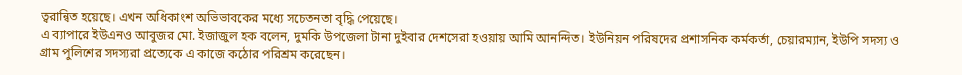ত্বরান্বিত হয়েছে। এখন অধিকাংশ অভিভাবকের মধ্যে সচেতনতা বৃদ্ধি পেয়েছে।
এ ব্যাপারে ইউএনও আবুজর মো. ইজাজুল হক বলেন, দুমকি উপজেলা টানা দুইবার দেশসেরা হওয়ায় আমি আনন্দিত। ইউনিয়ন পরিষদের প্রশাসনিক কর্মকর্তা, চেয়ারম্যান, ইউপি সদস্য ও গ্রাম পুলিশের সদস্যরা প্রত্যেকে এ কাজে কঠোর পরিশ্রম করেছেন।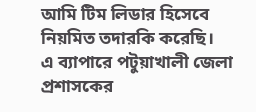আমি টিম লিডার হিসেবে নিয়মিত তদারকি করেছি।
এ ব্যাপারে পটুয়াখালী জেলা প্রশাসকের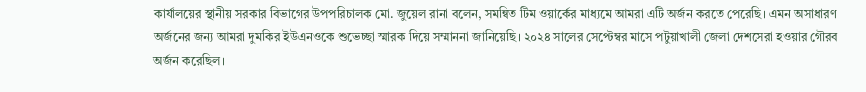কার্যালয়ের স্থানীয় সরকার বিভাগের উপপরিচালক মো. জুয়েল রানা বলেন, সমন্বিত টিম ওয়ার্কের মাধ্যমে আমরা এটি অর্জন করতে পেরেছি। এমন অসাধারণ অর্জনের জন্য আমরা দুমকির ইউএনওকে শুভেচ্ছা স্মারক দিয়ে সম্মাননা জানিয়েছি। ২০২৪ সালের সেপ্টেম্বর মাসে পটুয়াখালী জেলা দেশসেরা হওয়ার গৌরব অর্জন করেছিল।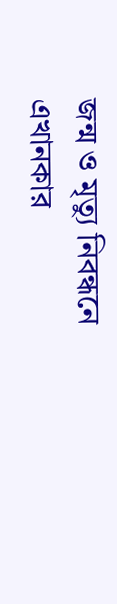জন্ম ও মৃত্যু নিবন্ধনে এখানকার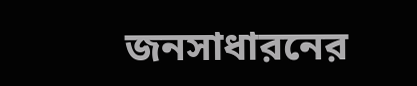জনসাধারনের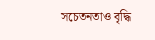সচেতনতাও বৃদ্ধি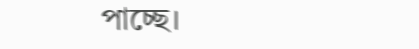পাচ্ছে।